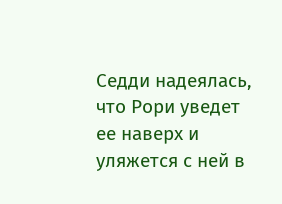Седди надеялась, что Рори уведет ее наверх и уляжется с ней в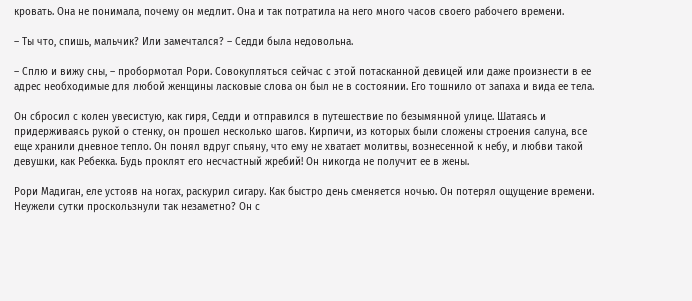кровать. Она не понимала, почему он медлит. Она и так потратила на него много часов своего рабочего времени.

– Ты что, спишь, мальчик? Или замечтался? – Седди была недовольна.

– Сплю и вижу сны, – пробормотал Рори. Совокупляться сейчас с этой потасканной девицей или даже произнести в ее адрес необходимые для любой женщины ласковые слова он был не в состоянии. Его тошнило от запаха и вида ее тела.

Он сбросил с колен увесистую, как гиря, Седди и отправился в путешествие по безымянной улице. Шатаясь и придерживаясь рукой о стенку, он прошел несколько шагов. Кирпичи, из которых были сложены строения салуна, все еще хранили дневное тепло. Он понял вдруг спьяну, что ему не хватает молитвы, вознесенной к небу, и любви такой девушки, как Ребекка. Будь проклят его несчастный жребий! Он никогда не получит ее в жены.

Рори Мадиган, еле устояв на ногах, раскурил сигару. Как быстро день сменяется ночью. Он потерял ощущение времени. Неужели сутки проскользнули так незаметно? Он с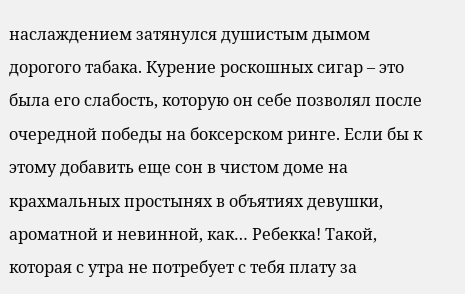наслаждением затянулся душистым дымом дорогого табака. Курение роскошных сигар – это была его слабость, которую он себе позволял после очередной победы на боксерском ринге. Если бы к этому добавить еще сон в чистом доме на крахмальных простынях в объятиях девушки, ароматной и невинной, как… Ребекка! Такой, которая с утра не потребует с тебя плату за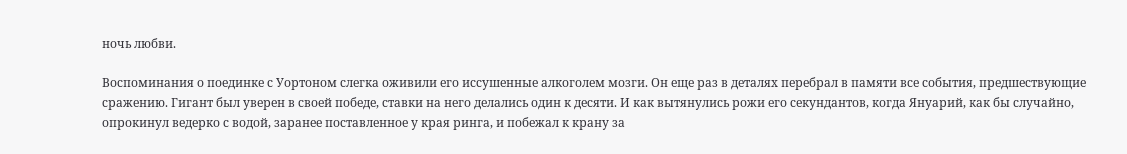ночь любви.

Воспоминания о поединке с Уортоном слегка оживили его иссушенные алкоголем мозги. Он еще раз в деталях перебрал в памяти все события, предшествующие сражению. Гигант был уверен в своей победе, ставки на него делались один к десяти. И как вытянулись рожи его секундантов, когда Януарий, как бы случайно, опрокинул ведерко с водой, заранее поставленное у края ринга, и побежал к крану за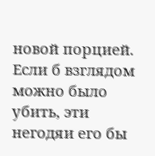новой порцией. Если б взглядом можно было убить, эти негодяи его бы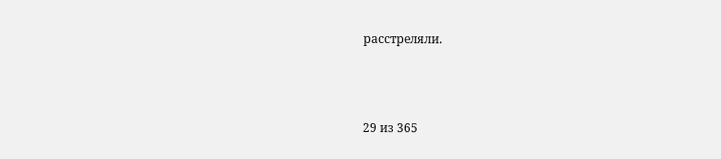расстреляли.



29 из 365